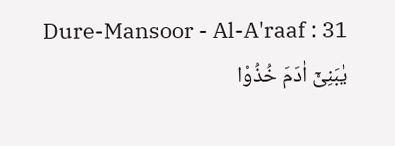Dure-Mansoor - Al-A'raaf : 31
یٰبَنِیْۤ اٰدَمَ خُذُوْا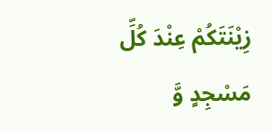زِیْنَتَكُمْ عِنْدَ كُلِّ مَسْجِدٍ وَّ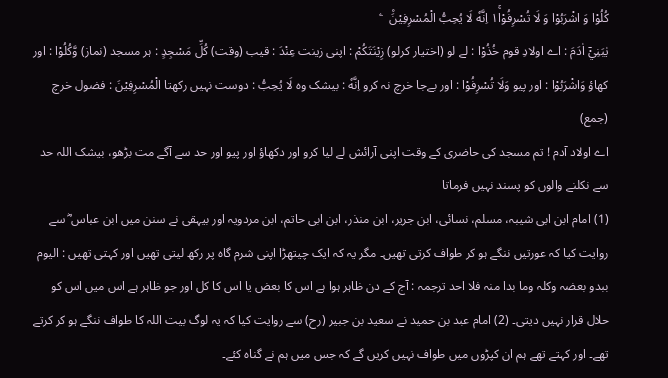كُلُوْا وَ اشْرَبُوْا وَ لَا تُسْرِفُوْا١ۚ اِنَّهٗ لَا یُحِبُّ الْمُسْرِفِیْنَ۠   ۧ
يٰبَنِيْٓ اٰدَمَ : اے اولادِ قوم خُذُوْا : لے لو (اختیار کرلو) زِيْنَتَكُمْ : اپنی زینت عِنْدَ : قیب (وقت) كُلِّ مَسْجِدٍ : ہر مسجد (نماز) وَّكُلُوْا : اور کھاؤ وَاشْرَبُوْا : اور پیو وَلَا تُسْرِفُوْا : اور بےجا خرچ نہ کرو اِنَّهٗ : بیشک وہ لَا يُحِبُّ : دوست نہیں رکھتا الْمُسْرِفِيْنَ : فضول خرچ (جمع)
اے اولاد آدم ! تم مسجد کی حاضری کے وقت اپنی آرائش لے لیا کرو اور دکھاؤ اور پیو اور حد سے آگے مت بڑھو، بیشک اللہ حد سے نکلنے والوں کو پسند نہیں فرماتا
(1) امام ابن ابی شیبہ، مسلم، نسائی، ابن جریر، ابن منذر، ابن ابی حاتم، ابن مردویہ اور بیہقی نے سنن میں ابن عباس ؓ سے روایت کیا کہ عورتیں ننگے ہو کر طواف کرتی تھیں۔ مگر یہ کہ ایک چیتھڑا اپنی شرم گاہ پر رکھ لیتی تھیں اور کہتی تھیں : الیوم ببدو بعضہ وکلہ وما بدا منہ فلا احد ترجمہ : آج کے دن ظاہر ہوا ہے اس کا بعض یا اس کا کل اور جو ظاہر ہے اس میں اس کو حلال قرار نہیں دیتی۔ (2) امام عبد بن حمید نے سعید بن جبیر (رح) سے روایت کیا کہ یہ لوگ بیت اللہ کا طواف ننگے ہو کر کرتے تھے۔ اور کہتے تھے ہم ان کپڑوں میں طواف نہیں کریں گے کہ جس میں ہم نے گناہ کئے۔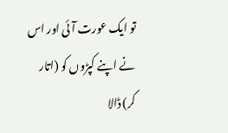تو ایک عورت آئی اور اس نے اپنے کپڑوں کو (اتار کر) ڈالا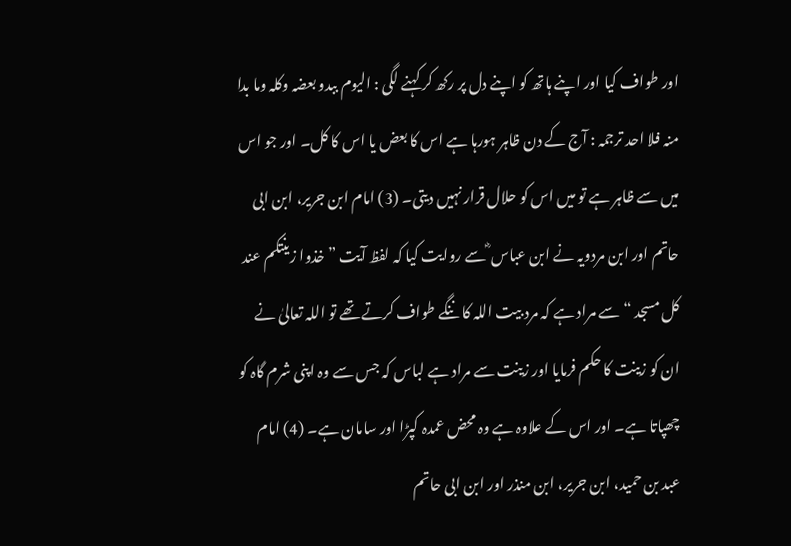اور طواف کیا اور اپنے ہاتھ کو اپنے دل پر رکھ کر کہنے لگی : الیوم ببدو بعضہ وکلہ وما بدا منہ فلا احد ترجمہ : آج کے دن ظاہر ہورہا ہے اس کا بعض یا اس کا کل۔ اور جو اس میں سے ظاہر ہے تو میں اس کو حلال قرار نہیں دیتی۔ (3) امام ابن جریر، ابن ابی حاتم اور ابن مردویہ نے ابن عباس ؓ سے روایت کیا کہ لفظ آیت ” خذوا زینتکم عند کل مسجد “ سے مراد ہے کہ مرد بیت اللہ کا ننگے طواف کرتے تھے تو اللہ تعالیٰ نے ان کو زینت کا حکم فرمایا اور زینت سے مراد ہے لباس کہ جس سے وہ اپنی شرم گاہ کو چھپاتا ہے۔ اور اس کے علاوہ ہے وہ محض عمدہ کپڑا اور سامان ہے۔ (4) امام عبد بن حمید، ابن جریر، ابن منذر اور ابن ابی حاتم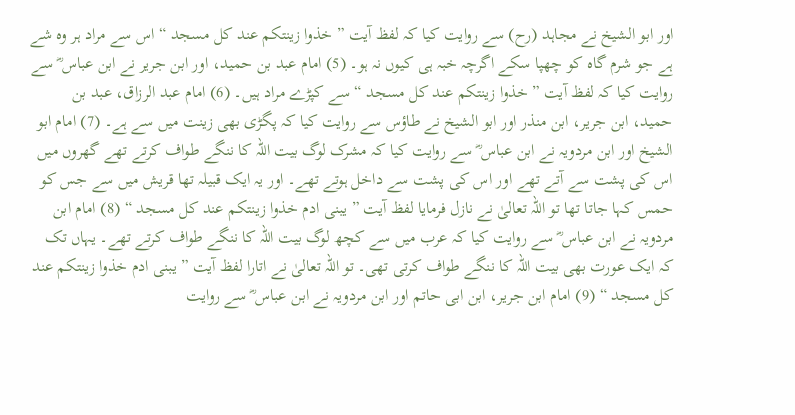اور ابو الشیخ نے مجاہد (رح) سے روایت کیا کہ لفظ آیت ” خذوا زینتکم عند کل مسجد “ اس سے مراد ہر وہ شے ہے جو شرم گاہ کو چھپا سکے اگرچہ خبہ ہی کیوں نہ ہو۔ (5) امام عبد بن حمید، اور ابن جریر نے ابن عباس ؓ سے روایت کیا کہ لفظ آیت ” خذوا زینتکم عند کل مسجد “ سے کپڑے مراد ہیں۔ (6) امام عبد الرزاق، عبد بن حمید، ابن جریر، ابن منذر اور ابو الشیخ نے طاؤس سے روایت کیا کہ پگڑی بھی زینت میں سے ہے۔ (7) امام ابو الشیخ اور ابن مردویہ نے ابن عباس ؓ سے روایت کیا کہ مشرک لوگ بیت اللہ کا ننگے طواف کرتے تھے گھروں میں اس کی پشت سے آتے تھے اور اس کی پشت سے داخل ہوتے تھے۔ اور یہ ایک قبیلہ تھا قریش میں سے جس کو حمس کہا جاتا تھا تو اللہ تعالیٰ نے نازل فرمایا لفظ آیت ” یبنی ادم خذوا زینتکم عند کل مسجد “ (8) امام ابن مردویہ نے ابن عباس ؓ سے روایت کیا کہ عرب میں سے کچھ لوگ بیت اللہ کا ننگے طواف کرتے تھے۔ یہاں تک کہ ایک عورت بھی بیت اللہ کا ننگے طواف کرتی تھی۔ تو اللہ تعالیٰ نے اتارا لفظ آیت ” یبنی ادم خذوا زینتکم عند کل مسجد “ (9) امام ابن جریر، ابن ابی حاتم اور ابن مردویہ نے ابن عباس ؓ سے روایت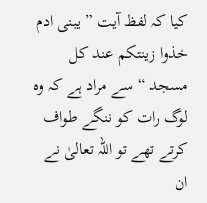کیا کہ لفظ آیت ” یبنی ادم خذوا زینتکم عند کل مسجد “ سے مراد ہے کہ وہ لوگ رات کو ننگے طواف کرتے تھے تو اللہ تعالیٰ نے ان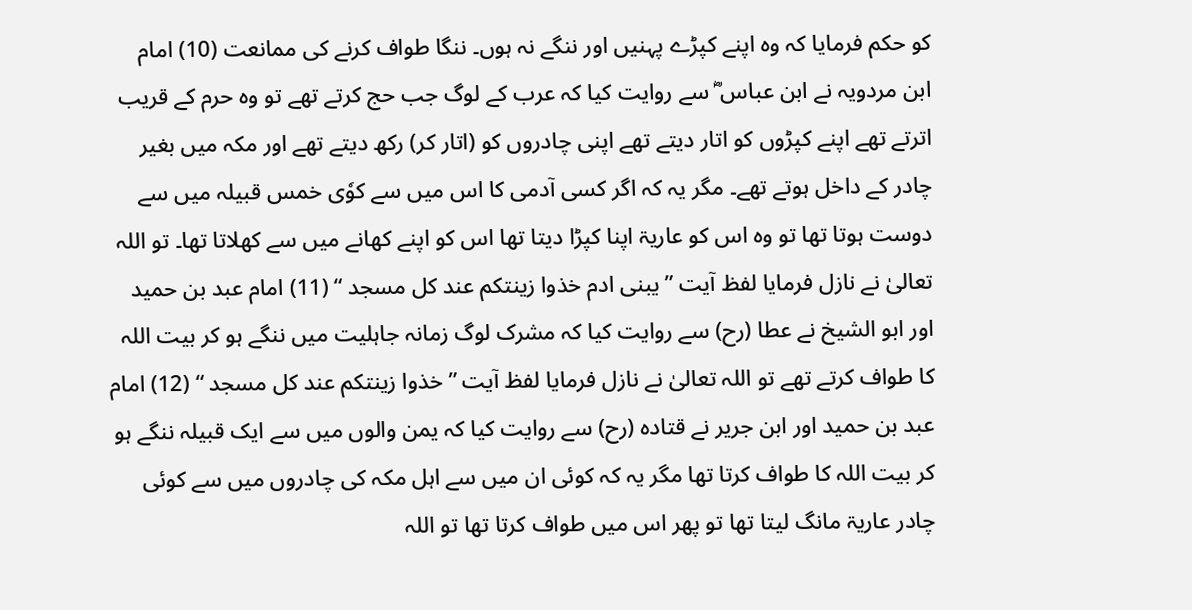کو حکم فرمایا کہ وہ اپنے کپڑے پہنیں اور ننگے نہ ہوں۔ ننگا طواف کرنے کی ممانعت (10) امام ابن مردویہ نے ابن عباس ؓ سے روایت کیا کہ عرب کے لوگ جب حج کرتے تھے تو وہ حرم کے قریب اترتے تھے اپنے کپڑوں کو اتار دیتے تھے اپنی چادروں کو (اتار کر) رکھ دیتے تھے اور مکہ میں بغیر چادر کے داخل ہوتے تھے۔ مگر یہ کہ اگر کسی آدمی کا اس میں سے کوٗی خمس قبیلہ میں سے دوست ہوتا تھا تو وہ اس کو عاریۃ اپنا کپڑا دیتا تھا اس کو اپنے کھانے میں سے کھلاتا تھا۔ تو اللہ تعالیٰ نے نازل فرمایا لفظ آیت ” یبنی ادم خذوا زینتکم عند کل مسجد “ (11) امام عبد بن حمید اور ابو الشیخ نے عطا (رح) سے روایت کیا کہ مشرک لوگ زمانہ جاہلیت میں ننگے ہو کر بیت اللہ کا طواف کرتے تھے تو اللہ تعالیٰ نے نازل فرمایا لفظ آیت ” خذوا زینتکم عند کل مسجد “ (12) امام عبد بن حمید اور ابن جریر نے قتادہ (رح) سے روایت کیا کہ یمن والوں میں سے ایک قبیلہ ننگے ہو کر بیت اللہ کا طواف کرتا تھا مگر یہ کہ کوئی ان میں سے اہل مکہ کی چادروں میں سے کوئی چادر عاریۃ مانگ لیتا تھا تو پھر اس میں طواف کرتا تھا تو اللہ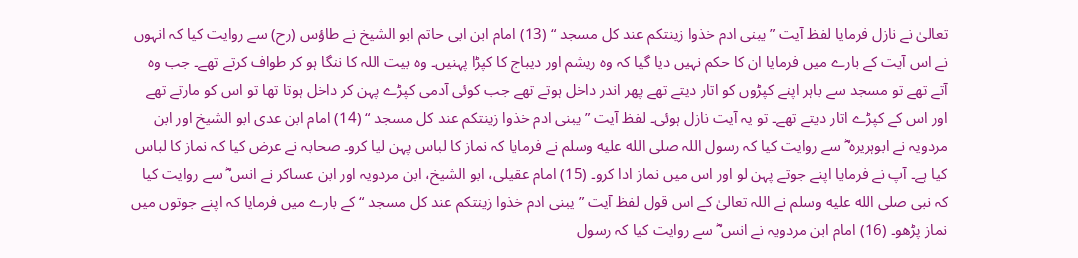تعالیٰ نے نازل فرمایا لفظ آیت ” یبنی ادم خذوا زینتکم عند کل مسجد “ (13) امام ابن ابی حاتم ابو الشیخ نے طاؤس (رح) سے روایت کیا کہ انہوں نے اس آیت کے بارے میں فرمایا ان کا حکم نہیں دیا گیا کہ وہ ریشم اور دیباج کا کپڑا پہنیں۔ وہ بیت اللہ کا ننگا ہو کر طواف کرتے تھے۔ جب وہ آتے تھے تو مسجد سے باہر اپنے کپڑوں کو اتار دیتے تھے پھر اندر داخل ہوتے تھے جب کوئی آدمی کپڑے پہن کر داخل ہوتا تھا تو اس کو مارتے تھے اور اس کے کپڑے اتار دیتے تھے۔ تو یہ آیت نازل ہوئی۔ لفظ آیت ” یبنی ادم خذوا زینتکم عند کل مسجد “ (14) امام ابن عدی ابو الشیخ اور ابن مردویہ نے ابوہریرہ ؓ سے روایت کیا کہ رسول اللہ صلى الله عليه وسلم نے فرمایا کہ نماز کا لباس پہن لیا کرو۔ صحابہ نے عرض کیا کہ نماز کا لباس کیا ہے۔ آپ نے فرمایا اپنے جوتے پہن لو اور اس میں نماز ادا کرو۔ (15) امام عقیلی، ابو الشیخ، ابن مردویہ اور ابن عساکر نے انس ؓ سے روایت کیا کہ نبی صلى الله عليه وسلم نے اللہ تعالیٰ کے اس قول لفظ آیت ” یبنی ادم خذوا زینتکم عند کل مسجد “ کے بارے میں فرمایا کہ اپنے جوتوں میں نماز پڑھو۔ (16) امام ابن مردویہ نے انس ؓ سے روایت کیا کہ رسول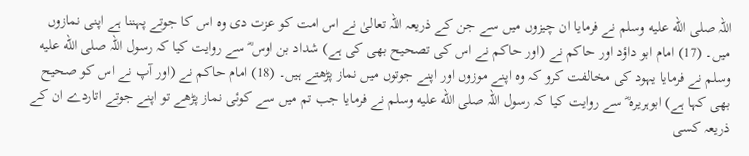اللہ صلى الله عليه وسلم نے فرمایا ان چیزوں میں سے جن کے ذریعہ اللہ تعالیٰ نے اس امت کو عزت دی وہ اس کا جوتے پہننا ہے اپنی نمازوں میں۔ (17) امام ابو داؤد اور حاکم نے (اور حاکم نے اس کی تصحیح بھی کی ہے) شداد بن اوس ؓ سے روایت کیا کہ رسول اللہ صلى الله عليه وسلم نے فرمایا یہود کی مخالفت کرو کہ وہ اپنے موزوں اور اپنے جوتوں میں نماز پڑھتے ہیں۔ (18) امام حاکم نے (اور آپ نے اس کو صحیح بھی کہا ہے) ابوہریرہ ؓ سے روایت کیا کہ رسول اللہ صلى الله عليه وسلم نے فرمایا جب تم میں سے کوئی نماز پڑھے تو اپنے جوتے اتاردے ان کے ذریعہ کسی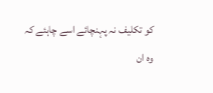کو تکلیف نہ پہنچائے اسے چاہئے کہ وہ ان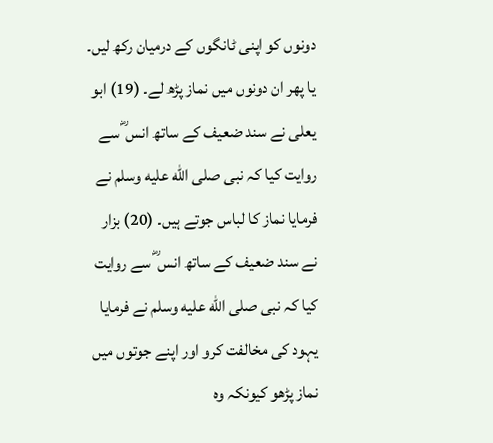دونوں کو اپنی ٹانگوں کے درمیان رکھ لیں۔ یا پھر ان دونوں میں نماز پڑھ لے۔ (19) ابو یعلی نے سند ضعیف کے ساتھ انس ؓ سے روایت کیا کہ نبی صلى الله عليه وسلم نے فرمایا نماز کا لباس جوتے ہیں۔ (20) بزار نے سند ضعیف کے ساتھ انس ؓ سے روایت کیا کہ نبی صلى الله عليه وسلم نے فرمایا یہود کی مخالفت کرو اور اپنے جوتوں میں نماز پڑھو کیونکہ وہ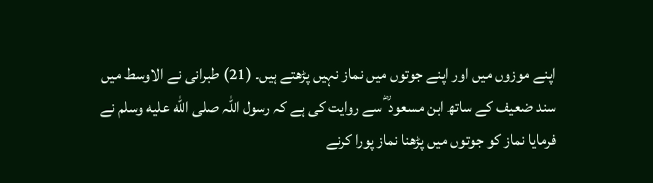اپنے موزوں میں اور اپنے جوتوں میں نماز نہیں پڑھتے ہیں۔ (21) طبرانی نے الاوسط میں سند ضعیف کے ساتھ ابن مسعود ؓ سے روایت کی ہے کہ رسول اللہ صلى الله عليه وسلم نے فرمایا نماز کو جوتوں میں پڑھنا نماز پورا کرنے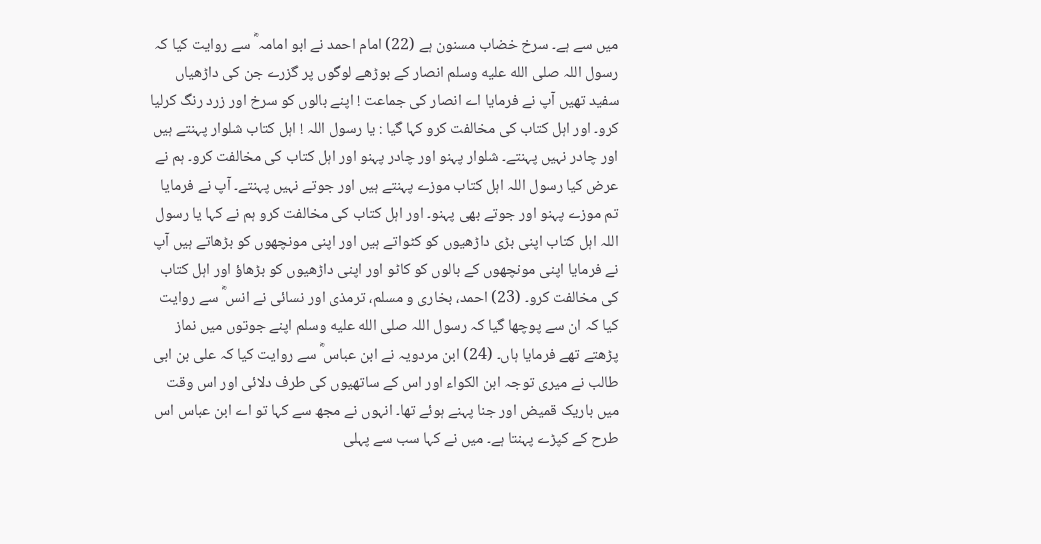میں سے ہے۔ سرخ خضاب مسنون ہے (22) امام احمد نے ابو امامہ ؓ سے روایت کیا کہ رسول اللہ صلى الله عليه وسلم انصار کے بوڑھے لوگوں پر گزرے جن کی داڑھیاں سفید تھیں آپ نے فرمایا اے انصار کی جماعت ! اپنے بالوں کو سرخ اور زرد رنگ کرلیا کرو۔ اور اہل کتاب کی مخالفت کرو کہا گیا : یا رسول اللہ ! اہل کتاب شلوار پہنتے ہیں اور چادر نہیں پہنتے۔ شلوار پہنو اور چادر پہنو اور اہل کتاب کی مخالفت کرو۔ ہم نے عرض کیا رسول اللہ اہل کتاب موزے پہنتے ہیں اور جوتے نہیں پہنتے۔ آپ نے فرمایا تم موزے پہنو اور جوتے بھی پہنو۔ اور اہل کتاب کی مخالفت کرو ہم نے کہا یا رسول اللہ اہل کتاب اپنی بڑی داڑھیوں کو کٹواتے ہیں اور اپنی مونچھوں کو بڑھاتے ہیں آپ نے فرمایا اپنی مونچھوں کے بالوں کو کاٹو اور اپنی داڑھیوں کو بڑھاؤ اور اہل کتاب کی مخالفت کرو۔ (23) احمد، بخاری و مسلم، ترمذی اور نسائی نے انس ؓ سے روایت کیا کہ ان سے پوچھا گیا کہ رسول اللہ صلى الله عليه وسلم اپنے جوتوں میں نماز پڑھتے تھے فرمایا ہاں۔ (24) ابن مردویہ نے ابن عباس ؓ سے روایت کیا کہ علی بن ابی طالب نے میری توجہ ابن الکواء اور اس کے ساتھیوں کی طرف دلائی اور اس وقت میں باریک قمیض اور جنا پہنے ہوئے تھا۔ انہوں نے مجھ سے کہا تو اے ابن عباس اس طرح کے کپڑے پہنتا ہے۔ میں نے کہا سب سے پہلی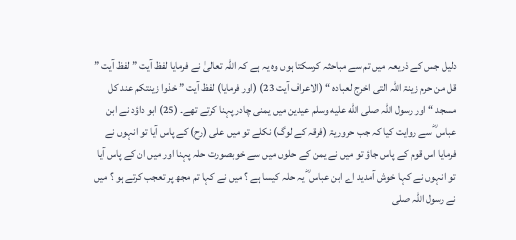دلیل جس کے ذریعہ میں تم سے مباحثہ کرسکتا ہوں وہ یہ ہے کہ اللہ تعالیٰ نے فرمایا لفظ آیت ” لفظ آیت ” قل من حرم زینۃ اللہ التی اخرج لعبادہ “ (الاعراف آیت 23) (اور فرمایا) لفظ آیت ” خذوا زینتکم عند کل مسجد “ اور رسول اللہ صلى الله عليه وسلم عیدین میں یمنی چادر پہنا کرتے تھے۔ (25) ابو داؤد نے ابن عباس ؓ سے روایت کیا کہ جب حروریۃ (فرقہ کے لوگ) نکلے تو میں علی (رح) کے پاس آیا تو انہوں نے فرمایا اس قوم کے پاس جاؤ تو میں نے یمن کے حلوں میں سے خوبصورت حلہ پہنا اور میں ان کے پاس آیا تو انہوں نے کہا خوش آمدید اے ابن عباس ؓ یہ حلہ کیسا ہے ؟ میں نے کہا تم مجھ پر تعجب کرتے ہو ؟ میں نے رسول اللہ صلى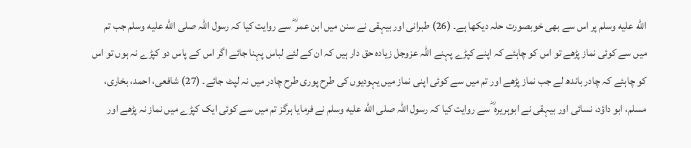الله عليه وسلم پر اس سے بھی خوبصورت حلہ دیکھا ہے۔ (26) طبرانی اور بیہقی نے سنن میں ابن عمر ؓ سے روایت کیا کہ رسول اللہ صلى الله عليه وسلم جب تم میں سے کوئی نماز پڑھے تو اس کو چاہئے کہ اپنے کپڑے پہنے اللہ عزوجل زیادہ حق دار ہیں کہ ان کے لئے لباس پہنا جائے اگر اس کے پاس دو کپڑے نہ ہوں تو اس کو چاہئے کہ چادر باندھ لے جب نماز پڑھے اور تم میں سے کوئی اپنی نماز میں یہودیوں کی طرح پوری طرح چادر میں نہ لپٹ جائے۔ (27) شافعی، احمد، بخاری، مسلم، ابو داؤد، نسائی اور بیہقی نے ابوہریرہ ؓ سے روایت کیا کہ رسول اللہ صلى الله عليه وسلم نے فرمایا ہرگز تم میں سے کوئی ایک کپڑے میں نماز نہ پڑھے اور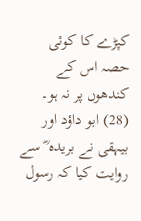کپڑے کا کوئی حصہ اس کے کندھوں پر نہ ہو۔ (28) ابو داؤد اور بیہقی نے بریدہ ؓ سے روایت کیا کہ رسول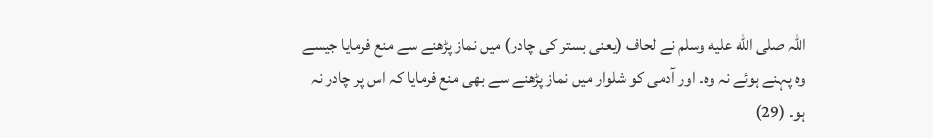اللہ صلى الله عليه وسلم نے لحاف (یعنی بستر کی چادر) میں نماز پڑھنے سے منع فرمایا جیسے وہ پہنے ہوئے نہ وہ۔ اور آدمی کو شلوار میں نماز پڑھنے سے بھی منع فرمایا کہ اس پر چادر نہ ہو۔ (29)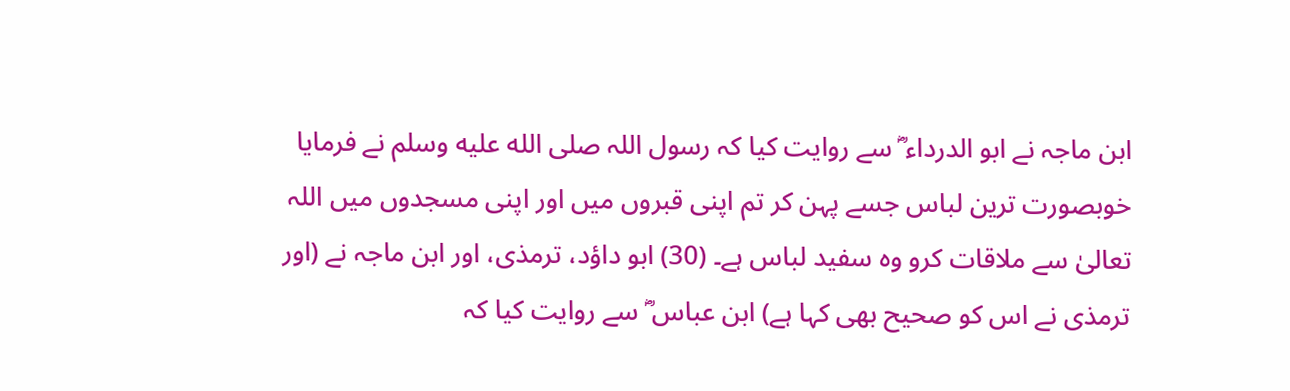ابن ماجہ نے ابو الدرداء ؓ سے روایت کیا کہ رسول اللہ صلى الله عليه وسلم نے فرمایا خوبصورت ترین لباس جسے پہن کر تم اپنی قبروں میں اور اپنی مسجدوں میں اللہ تعالیٰ سے ملاقات کرو وہ سفید لباس ہے۔ (30) ابو داؤد، ترمذی، اور ابن ماجہ نے (اور ترمذی نے اس کو صحیح بھی کہا ہے) ابن عباس ؓ سے روایت کیا کہ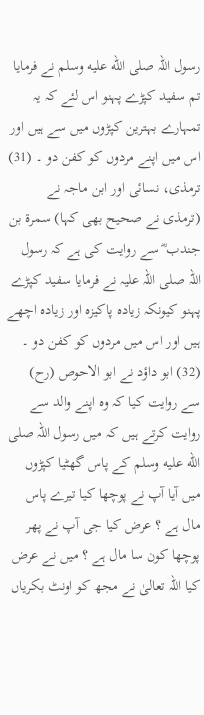رسول اللہ صلى الله عليه وسلم نے فرمایا تم سفید کپڑے پہنو اس لئے کہ یہ تمہارے بہترین کپڑوں میں سے ہیں اور اس میں اپنے مردوں کو کفن دو ۔ (31) ترمذی، نسائی اور ابن ماجہ نے (ترمذی نے صحیح بھی کہا) سمرۃ بن جندب ؓ سے روایت کی ہے کہ رسول اللہ صلی اللہ علیہ نے فرمایا سفید کپڑے پہنو کیونکہ زیادہ پاکیزہ اور زیادہ اچھے ہیں اور اس میں مردوں کو کفن دو ۔ (32) ابو داؤد نے ابو الاحوص (رح) سے روایت کیا کہ وہ اپنے والد سے روایت کرتے ہیں کہ میں رسول اللہ صلى الله عليه وسلم کے پاس گھٹیا کپڑوں میں آیا آپ نے پوچھا کیا تیرے پاس مال ہے ؟ عرض کیا جی آپ نے پھر پوچھا کون سا مال ہے ؟ میں نے عرض کیا اللہ تعالیٰ نے مجھ کو اونٹ بکریاں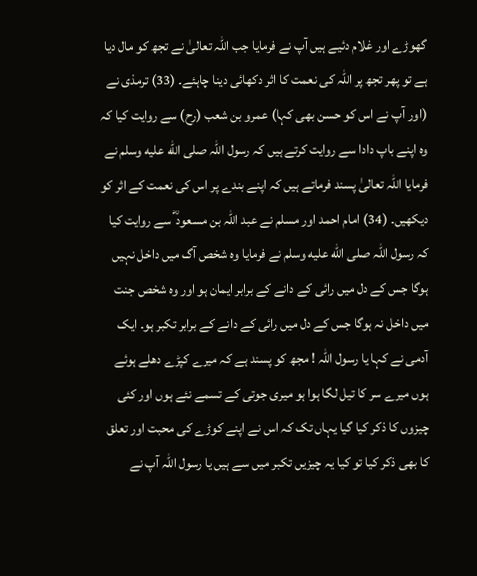گھوڑے اور غلام دئیے ہیں آپ نے فرمایا جب اللہ تعالیٰ نے تجھ کو مال دیا ہے تو پھر تجھ پر اللہ کی نعمت کا اثر دکھائی دینا چاہئے۔ (33) ترمذی نے (اور آپ نے اس کو حسن بھی کہا) عمرو بن شعب (رح) سے روایت کیا کہ وہ اپنے باپ دادا سے روایت کرتے ہیں کہ رسول اللہ صلى الله عليه وسلم نے فرمایا اللہ تعالیٰ پسند فرماتے ہیں کہ اپنے بندے پر اس کی نعمت کے اثر کو دیکھیں۔ (34) امام احمد اور مسلم نے عبد اللہ بن مسعود ؓ سے روایت کیا کہ رسول اللہ صلى الله عليه وسلم نے فرمایا وہ شخص آگ میں داخل نہیں ہوگا جس کے دل میں رائی کے دانے کے برابر ایمان ہو اور وہ شخص جنت میں داخل نہ ہوگا جس کے دل میں رائی کے دانے کے برابر تکبر ہو۔ ایک آدمی نے کہا یا رسول اللہ ! مجھ کو پسند ہے کہ میرے کپڑے دھلے ہوئے ہوں میرے سر کا تیل لگا ہوا ہو میری جوتی کے تسمے نئے ہوں اور کئی چیزوں کا ذکر کیا گیا یہاں تک کہ اس نے اپنے کوڑے کی محبت اور تعلق کا بھی ذکر کیا تو کیا یہ چیزیں تکبر میں سے ہیں یا رسول اللہ آپ نے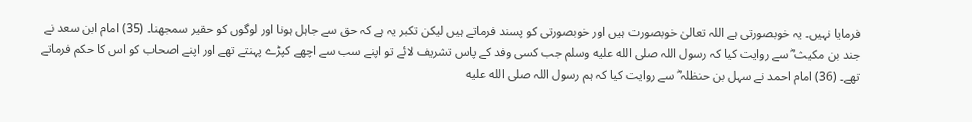فرمایا نہیں۔ یہ خوبصورتی ہے اللہ تعالیٰ خوبصورت ہیں اور خوبصورتی کو پسند فرماتے ہیں لیکن تکبر یہ ہے کہ حق سے جاہل ہونا اور لوگوں کو حقیر سمجھنا۔ (35) امام ابن سعد نے جند بن مکیث ؓ سے روایت کیا کہ رسول اللہ صلى الله عليه وسلم جب کسی وفد کے پاس تشریف لائے تو اپنے سب سے اچھے کپڑے پہنتے تھے اور اپنے اصحاب کو اس کا حکم فرماتے تھے۔ (36) امام احمد نے سہل بن حنظلہ ؓ سے روایت کیا کہ ہم رسول اللہ صلى الله عليه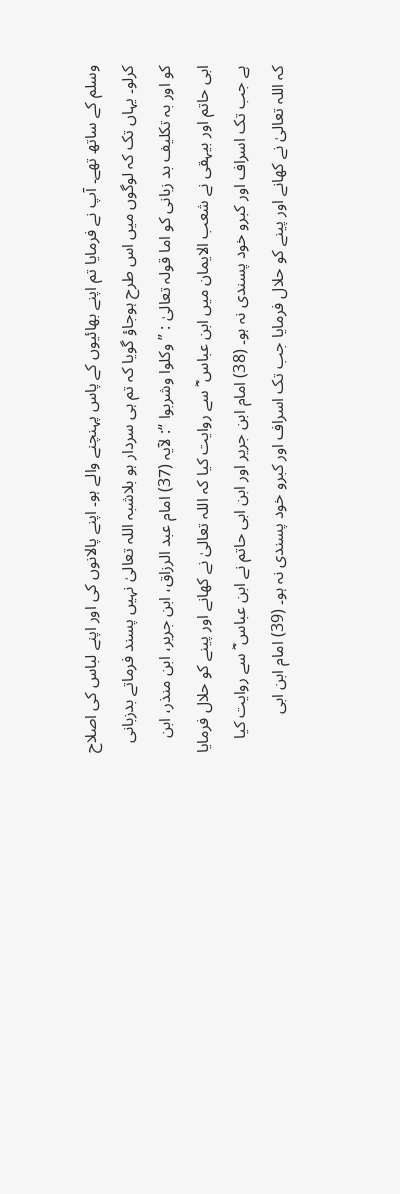وسلم کے ساتھ تھے۔ آپ نے فرمایا تم اپنے بھائیوں کے پاس پہنچنے والے ہو۔ اپنے پالانوں کی اور اپنے لباس کی اصلاح کرلو۔ یہاں تک کہ لوگوں میں اس طرح ہوجاؤ گویا کہ تم ہی سردار ہو بلاشبہ اللہ تعالیٰ نہیں پسند فرماتے بدزبانی کو اور بہ تکلیف بد زبانی کو اما قولہ تعالیٰ : ” وکلوا وشربوا “: لآیہ (37) امام عبد الرزاق، ابن جریر، ابن منذر، ابن ابی حاتم اور بیہقی نے شعب الایمان میں ابن عباس ؓ سے روایت کیا کہ اللہ تعالیٰ نے کھانے اور پینے کو حلال فرمایا ہے جب تک اسراف اور کبرو خود پسندی نہ ہو۔ (38) امام ابن جریر اور ابن ابی حاتم نے ابن عباس ؓ سے روایت کیا کہ اللہ تعالیٰ نے کھانے اور پینے کو حلال فرمایا جب تک اسراف اور کبرو خود پسندی نہ ہو۔ (39) امام ابن ابی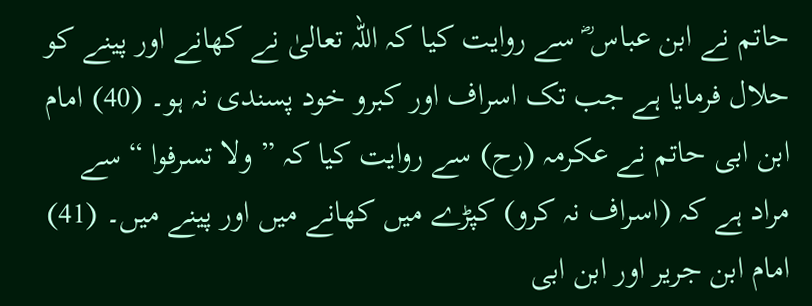حاتم نے ابن عباس ؓ سے روایت کیا کہ اللہ تعالیٰ نے کھانے اور پینے کو حلال فرمایا ہے جب تک اسراف اور کبرو خود پسندی نہ ہو۔ (40) امام ابن ابی حاتم نے عکرمہ (رح) سے روایت کیا کہ ” ولا تسرفوا “ سے مراد ہے کہ (اسراف نہ کرو) کپڑے میں کھانے میں اور پینے میں۔ (41) امام ابن جریر اور ابن ابی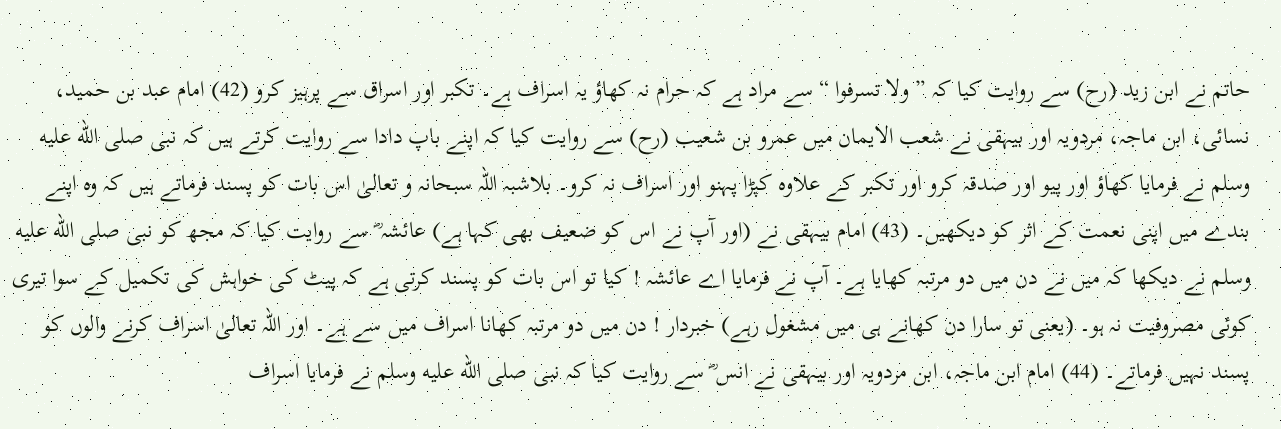حاتم نے ابن زید (رح) سے روایت کیا کہ ” ولا تسرفوا “ سے مراد ہے کہ حرام نہ کھاؤ یہ اسراف ہے۔ تکبر اور اسراق سے پرہیز کرو (42) امام عبد بن حمید، نسائی، ابن ماجہ، مردویہ اور بیہقی نے شعب الایمان میں عمرو بن شعیب (رح) سے روایت کیا کہ اپنے باپ دادا سے روایت کرتے ہیں کہ نبی صلى الله عليه وسلم نے فرمایا کھاؤ اور پیو اور صدقہ کرو اور تکبر کے علاوہ کپڑا پہنو اور اسراف نہ کرو۔ بلاشبہ اللہ سبحانہ و تعالیٰ اس بات کو پسند فرماتے ہیں کہ وہ اپنے بندے میں اپنی نعمت کے اثر کو دیکھیں۔ (43) امام بیہقی نے (اور آپ نے اس کو ضعیف بھی کہا ہے) عائشہ ؓ سے روایت کیا کہ مجھ کو نبی صلى الله عليه وسلم نے دیکھا کہ میں نے دن میں دو مرتبہ کھایا ہے۔ آپ نے فرمایا اے عائشہ ! کیا تو اس بات کو پسند کرتی ہے کہ پیٹ کی خواہش کی تکمیل کے سوا تیری کوئی مصروفیت نہ ہو۔ (یعنی تو سارا دن کھانے ہی میں مشغول رہے) خبردار ! دن میں دو مرتبہ کھانا اسراف میں سے ہے۔ اور اللہ تعالیٰ اسراف کرنے والوں کو پسند نہیں فرماتے۔ (44) امام ابن ماجہ، ابن مردویہ اور بیہقی نے انس ؓ سے روایت کیا کہ نبی صلى الله عليه وسلم نے فرمایا اسراف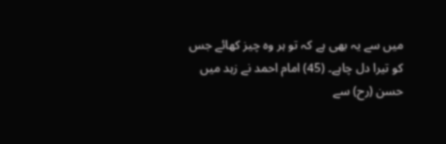میں سے یہ بھی ہے کہ تو ہر وہ چیز کھائے جس کو تیرا دل چاہے۔ (45) امام احمد نے زہد میں حسن (رح) سے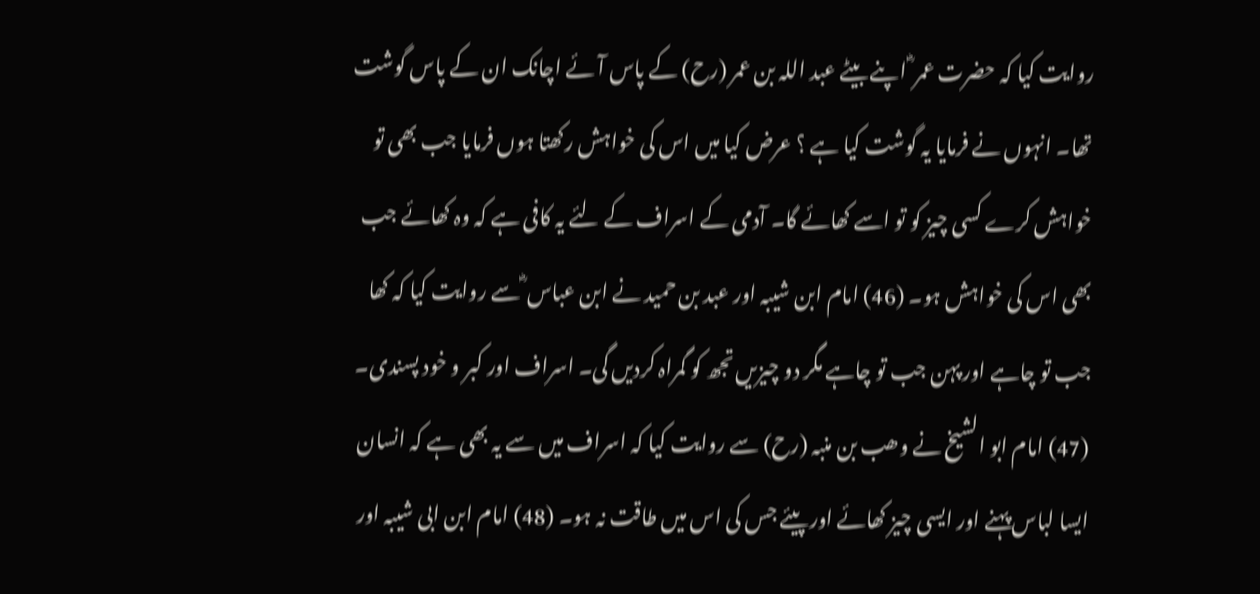روایت کیا کہ حضرت عمر ؓ اپنے بیٹے عبد اللہ بن عمر (رح) کے پاس آئے اچانک ان کے پاس گوشت تھا۔ انہوں نے فرمایا یہ گوشت کیا ہے ؟ عرض کیا میں اس کی خواہش رکھتا ہوں فرمایا جب بھی تو خواہش کرے کسی چیز کو تو اسے کھائے گا۔ آدمی کے اسراف کے لئے یہ کافی ہے کہ وہ کھائے جب بھی اس کی خواہش ہو۔ (46) امام ابن شیبہ اور عبد بن حمید نے ابن عباس ؓ سے روایت کیا کہ کھا جب تو چاہے اور پہن جب تو چاہے مگر دو چیزیں تجھ کو گمراہ کردیں گی۔ اسراف اور کبر و خود پسندی۔ (47) امام ابو الشیخ نے وھب بن منبہ (رح) سے روایت کیا کہ اسراف میں سے یہ بھی ہے کہ انسان ایسا لباس پہنے اور ایسی چیز کھائے اور پیئے جس کی اس میں طاقت نہ ہو۔ (48) امام ابن ابی شیبہ اور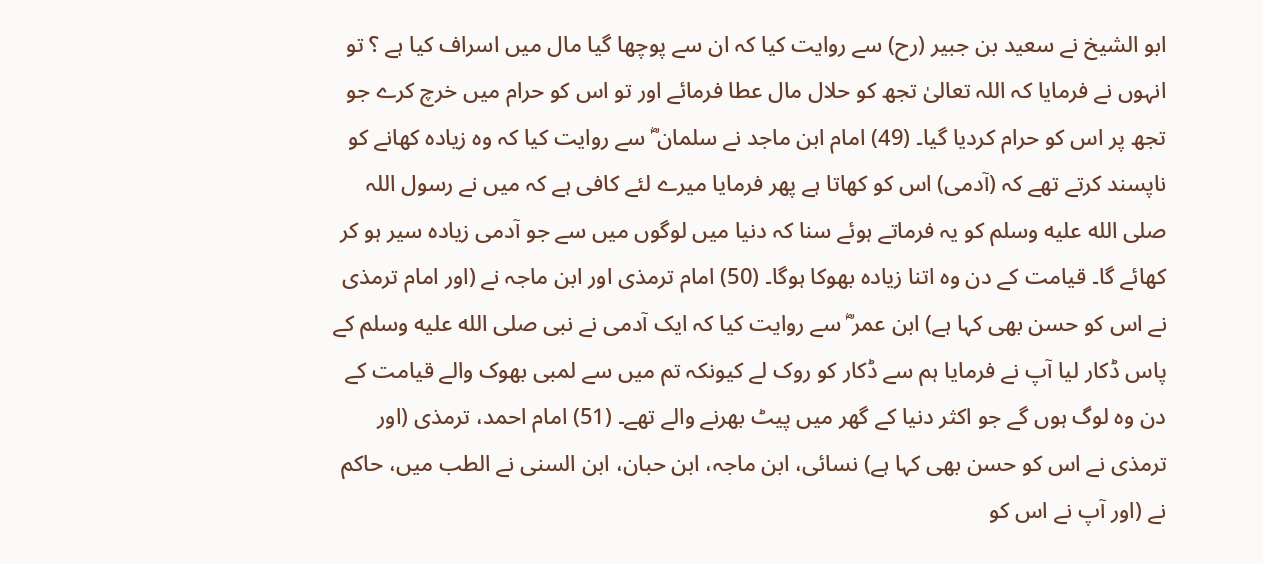ابو الشیخ نے سعید بن جبیر (رح) سے روایت کیا کہ ان سے پوچھا گیا مال میں اسراف کیا ہے ؟ تو انہوں نے فرمایا کہ اللہ تعالیٰ تجھ کو حلال مال عطا فرمائے اور تو اس کو حرام میں خرچ کرے جو تجھ پر اس کو حرام کردیا گیا۔ (49) امام ابن ماجد نے سلمان ؓ سے روایت کیا کہ وہ زیادہ کھانے کو ناپسند کرتے تھے کہ (آدمی) اس کو کھاتا ہے پھر فرمایا میرے لئے کافی ہے کہ میں نے رسول اللہ صلى الله عليه وسلم کو یہ فرماتے ہوئے سنا کہ دنیا میں لوگوں میں سے جو آدمی زیادہ سیر ہو کر کھائے گا۔ قیامت کے دن وہ اتنا زیادہ بھوکا ہوگا۔ (50) امام ترمذی اور ابن ماجہ نے (اور امام ترمذی نے اس کو حسن بھی کہا ہے) ابن عمر ؓ سے روایت کیا کہ ایک آدمی نے نبی صلى الله عليه وسلم کے پاس ڈکار لیا آپ نے فرمایا ہم سے ڈکار کو روک لے کیونکہ تم میں سے لمبی بھوک والے قیامت کے دن وہ لوگ ہوں گے جو اکثر دنیا کے گھر میں پیٹ بھرنے والے تھے۔ (51) امام احمد، ترمذی (اور ترمذی نے اس کو حسن بھی کہا ہے) نسائی، ابن ماجہ، ابن حبان، ابن السنی نے الطب میں، حاکم نے (اور آپ نے اس کو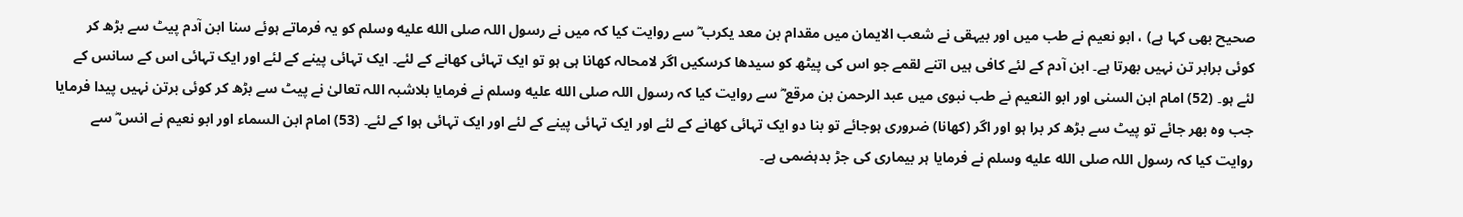صحیح بھی کہا ہے) ، ابو نعیم نے طب میں اور بیہقی نے شعب الایمان میں مقدام بن معد یکرب ؓ سے روایت کیا کہ میں نے رسول اللہ صلى الله عليه وسلم کو یہ فرماتے ہوئے سنا ابن آدم پیٹ سے بڑھ کر کوئی برابر تن نہیں بھرتا ہے۔ ابن آدم کے لئے کافی ہیں اتنے لقمے جو اس کی پیٹھ کو سیدھا کرسکیں اگر لامحالہ کھانا ہی ہو تو ایک تہائی کھانے کے لئے۔ ایک تہائی پینے کے لئے اور ایک تہائی اس کے سانس کے لئے ہو۔ (52) امام ابن السنی اور ابو النعیم نے طب نبوی میں عبد الرحمن بن مرقع ؓ سے روایت کیا کہ رسول اللہ صلى الله عليه وسلم نے فرمایا بلاشبہ اللہ تعالیٰ نے پیٹ سے بڑھ کر کوئی برتن نہیں پیدا فرمایا جب وہ بھر جائے تو پیٹ سے بڑھ کر برا ہو اور اگر (کھانا) ضروری ہوجائے تو بنا دو ایک تہائی کھانے کے لئے اور ایک تہائی پینے کے لئے اور ایک تہائی ہوا کے لئے۔ (53) امام ابن السماء اور ابو نعیم نے انس ؓ سے روایت کیا کہ رسول اللہ صلى الله عليه وسلم نے فرمایا ہر بیماری کی جڑ بدہضمی ہے۔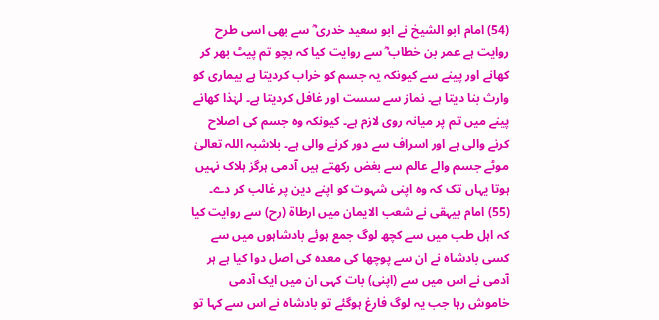(54) امام ابو الشیخ نے ابو سعید خدری ؓ سے بھی اسی طرح روایت ہے عمر بن خطاب ؓ سے روایت کیا کہ بچو تم پیٹ بھر کر کھانے اور پینے سے کیونکہ یہ جسم کو خراب کردیتا ہے بیماری کو وارث بنا دیتا ہے۔ نماز سے سست اور غافل کردیتا ہے۔ لہٰذا کھانے پینے میں تم پر میانہ روی لازم ہے۔ کیونکہ وہ جسم کی اصلاح کرنے والی ہے اور اسراف سے دور کرنے والی ہے۔ بلاشبہ اللہ تعالیٰ موٹے جسم والے عالم سے بغض رکھتے ہیں آدمی ہرگز ہلاک نہیں ہوتا یہاں تک کہ وہ اپنی شہوت کو اپنے دین پر غالب کر دے۔ (55) امام بیہقی نے شعب الایمان میں ارطاۃ (رح) سے روایت کیا کہ اہل طب میں سے کچھ لوگ جمع ہوئے بادشاہوں میں سے کسی بادشاہ نے ان سے پوچھا کی معدہ کی اصل دوا کیا ہے ہر آدمی نے اس میں سے (اپنی) بات کہی ان میں ایک آدمی خاموش رہا جب یہ لوگ فارغ ہوگئے تو بادشاہ نے اس سے کہا تو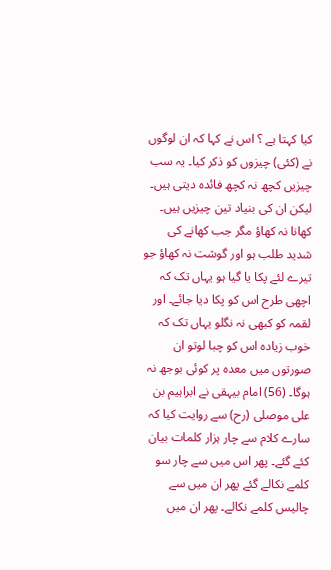کیا کہتا ہے ؟ اس نے کہا کہ ان لوگوں نے (کئی) چیزوں کو ذکر کیا۔ یہ سب چیزیں کچھ نہ کچھ فائدہ دیتی ہیں۔ لیکن ان کی بنیاد تین چیزیں ہیں۔ کھانا نہ کھاؤ مگر جب کھانے کی شدید طلب ہو اور گوشت نہ کھاؤ جو تیرے لئے پکا یا گیا ہو یہاں تک کہ اچھی طرح اس کو پکا دیا جائے۔ اور لقمہ کو کبھی نہ نگلو یہاں تک کہ خوب زیادہ اس کو چبا لوتو ان صورتوں میں معدہ پر کوئی بوجھ نہ ہوگا۔ (56) امام بیہقی نے ابراہیم بن علی موصلی (رح) سے روایت کیا کہ سارے کلام سے چار ہزار کلمات بیان کئے گئے۔ پھر اس میں سے چار سو کلمے نکالے گئے پھر ان میں سے چالیس کلمے نکالے۔ پھر ان میں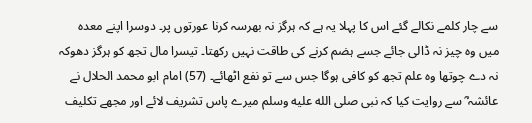سے چار کلمے نکالے گئے اس کا پہلا یہ ہے کہ ہرگز نہ بھرسہ کرنا عورتوں پر۔ دوسرا اپنے معدہ میں وہ چیز نہ ڈالی جائے جسے ہضم کرنے کی طاقت نہیں رکھتا۔ تیسرا مال تجھ کو ہرگز دھوکہ نہ دے چوتھا وہ علم تجھ کو کافی ہوگا جس سے تو نفع اٹھائے۔ (57) امام ابو محمد الحلال نے عائشہ ؓ سے روایت کیا کہ نبی صلى الله عليه وسلم میرے پاس تشریف لائے اور مجھے تکلیف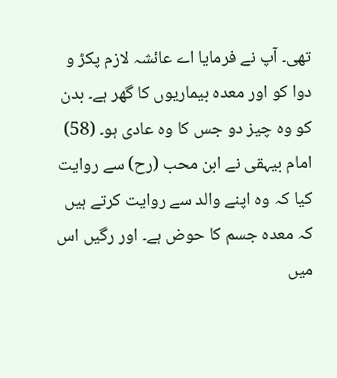تھی۔ آپ نے فرمایا اے عائشہ لازم پکڑ و دوا کو اور معدہ بیماریوں کا گھر ہے۔ بدن کو وہ چیز دو جس کا وہ عادی ہو۔ (58) امام بیہقی نے ابن محب (رح) سے روایت کیا کہ وہ اپنے والد سے روایت کرتے ہیں کہ معدہ جسم کا حوض ہے۔ اور رگیں اس میں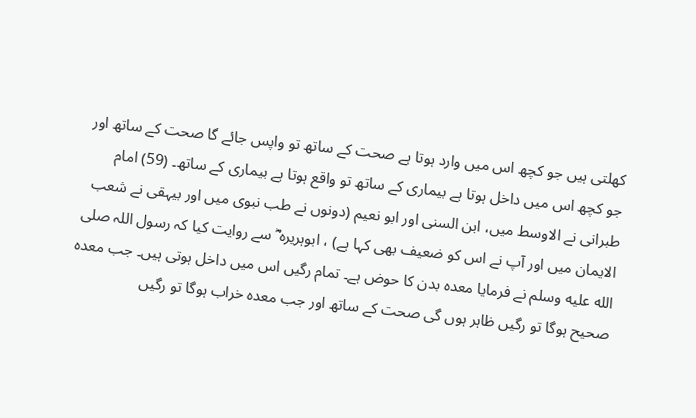کھلتی ہیں جو کچھ اس میں وارد ہوتا ہے صحت کے ساتھ تو واپس جائے گا صحت کے ساتھ اور جو کچھ اس میں داخل ہوتا ہے بیماری کے ساتھ تو واقع ہوتا ہے بیماری کے ساتھ۔ (59) امام طبرانی نے الاوسط میں، ابن السنی اور ابو نعیم (دونوں نے طب نبوی میں اور بیہقی نے شعب الایمان میں اور آپ نے اس کو ضعیف بھی کہا ہے) ، ابوہریرہ ؓ سے روایت کیا کہ رسول اللہ صلى الله عليه وسلم نے فرمایا معدہ بدن کا حوض ہے۔ تمام رگیں اس میں داخل ہوتی ہیں۔ جب معدہ صحیح ہوگا تو رگیں ظاہر ہوں گی صحت کے ساتھ اور جب معدہ خراب ہوگا تو رگیں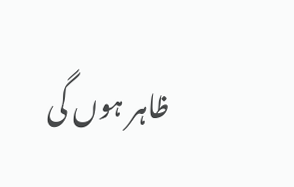ظاہر ہوں گی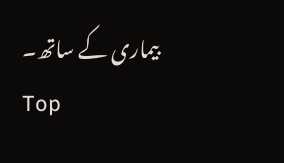بیماری کے ساتھ۔
Top